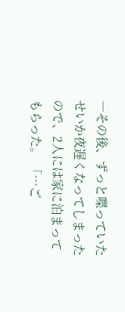―その後、ずっと喋っていたせいか夜遅くなってしまったので、2人には家に泊まってもらった。 「…ご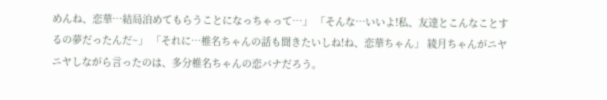めんね、恋華…結局泊めてもらうことになっちゃって…」 「そんな…いいよ!私、友達とこんなことするの夢だったんだ~」 「それに…椎名ちゃんの話も聞きたいしね!ね、恋華ちゃん」 綾月ちゃんがニヤニヤしながら言ったのは、多分椎名ちゃんの恋バナだろう。